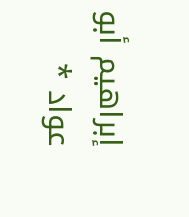إبراهيم أبو عواد *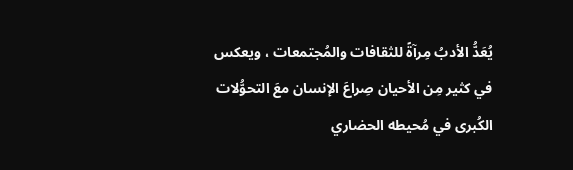يُعَدُّ الأدبُ مِرآةً للثقافات والمُجتمعات ، ويعكس في كثير مِن الأحيان صِراعَ الإنسان معَ التحوُّلات الكُبرى في مُحيطه الحضاري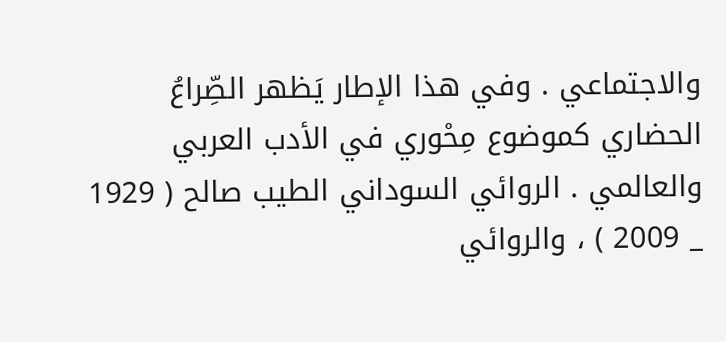والاجتماعي . وفي هذا الإطار يَظهر الصِّراعُ الحضاري كموضوع مِحْوري في الأدب العربي والعالمي . الروائي السوداني الطيب صالح ( 1929 _ 2009 ) ، والروائي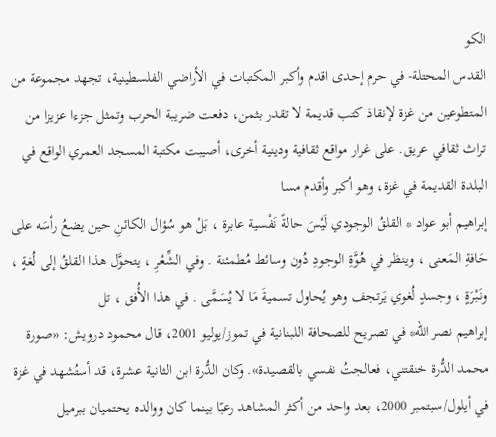الكو
القدس المحتلة- في حرم إحدى اقدم وأكبر المكتبات في الأراضي الفلسطينية، تجهد مجموعة من المتطوعين من غزة لإنقاذ كتب قديمة لا تقدر بثمن، دفعت ضريبة الحرب وتمثل جزءا عزيزا من تراث ثقافي عريق. على غرار مواقع ثقافية ودينية أخرى، أصيبت مكتبة المسجد العمري الواقع في البلدة القديمة في غزة، وهو أكبر وأقدم مسا
إبراهيم أبو عواد * القلقُ الوجودي لَيْسَ حالةً نَفْسية عابرة ، بَلْ هو سُؤال الكائنِ حين يضعُ رأسَه على حَافةِ المَعنى ، وينظر في هُوَّةِ الوجودِ دُون وسائط مُطمئنة . وفي الشِّعْرِ ، يتحوَّل هذا القلقُ إلى لُغةٍ ، ونَبْرَةٍ ، وجسدٍ لُغوي يَرتجف وهو يُحاول تسميةَ مَا لا يُسَمَّى . في هذا الأُفق ، تل
إبراهيم نصر الله* في تصريح للصحافة اللبنانية في تموز/يوليو 2001، قال محمود درويش: «صورة محمد الدُّرة خنقتني، فعالجتُ نفسي بالقصيدة». وكان الدُّرة ابن الثانية عشرة، قد أستُشهد في غزة في أيلول/سبتمبر 2000، بعد واحد من أكثر المشاهد رعبًا بينما كان ووالده يحتميان ببرميل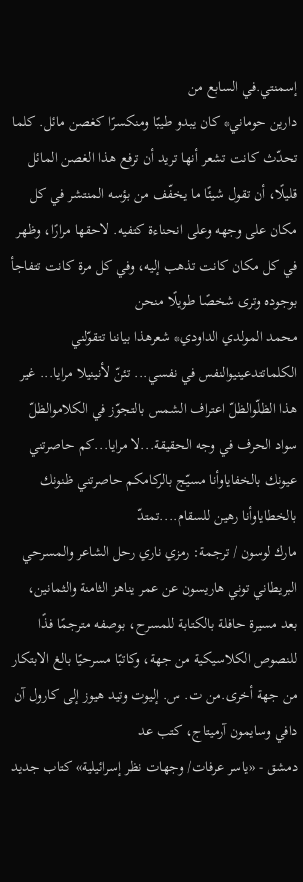إسمنتي.في السابع من
دارين حوماني* كان يبدو طيبًا ومنكسرًا كغصن مائل. كلما تحدّث كانت تشعر أنها تريد أن ترفع هذا الغصن المائل قليلًا، أن تقول شيئًا ما يخفّف من بؤسه المنتشر في كل مكان على وجهه وعلى انحناءة كتفيه. لاحقها مرارًا، وظهر في كل مكان كانت تذهب إليه، وفي كل مرة كانت تتفاجأ بوجوده وترى شخصًا طويلًا منحن
محمد المولدي الداودي* شعرهذا بياننا تتقوّلني الكلماتتدعينيوالنفس في نفسي... تئنّ لأنينيلا مرايا... غير هذا الظلّوالظلّ اعتراف الشمس بالتجوّز في الكلاموالظلّ سواد الحرف في وجه الحقيقة...لا مرايا...كم حاصرتني عيونك بالخفاياوأنا مسيّج بالركامكم حاصرتني ظنونك بالخطاياوأنا رهين للسقام....تمتدّ
مارك لوسون / ترجمة: رمزي ناري رحل الشاعر والمسرحي البريطاني توني هاريسون عن عمر يناهز الثامنة والثمانين، بعد مسيرة حافلة بالكتابة للمسرح، بوصفه مترجمًا فذًا للنصوص الكلاسيكية من جهة، وكاتبًا مسرحيًا بالغ الابتكار من جهة أخرى.من ت. س. إليوت وتيد هيوز إلى كارول آن دافي وسايمون آرميتاج، كتب عد
دمشق - «ياسر عرفات/ وجهات نظر إسرائيلية» كتاب جديد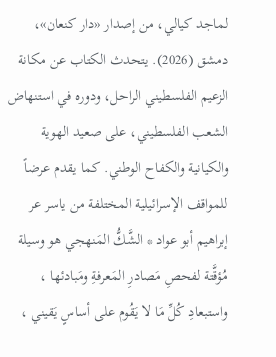لماجد كيالي، من إصدار «دار كنعان»، دمشق (2026). يتحدث الكتاب عن مكانة الزعيم الفلسطيني الراحل، ودوره في استنهاض الشعب الفلسطيني، على صعيد الهوية والكيانية والكفاح الوطني. كما يقدم عرضاً للمواقف الإسرائيلية المختلفة من ياسر عر
إبراهيم أبو عواد * الشَّكُّ المَنهجي هو وسيلة مُؤقَّتة لفحصِ مَصادرِ المَعرفةِ ومَبادئها ، واستبعادِ كُلِّ مَا لا يَقُوم على أساسٍ يَقيني ،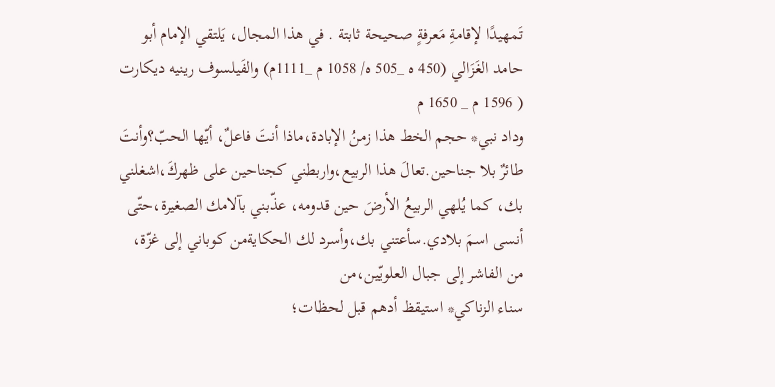تَمهيدًا لإقامةِ مَعرفةٍ صحيحة ثابتة . في هذا المجال، يَلتقي الإمام أبو حامد الغَزَالي (450 ه _505 ه/ 1058 م _1111م) والفَيلسوف رينيه ديكارت ( 1596 م _ 1650 م
وداد نبي* حجم الخط هذا زمنُ الإبادة،ماذا أنتَ فاعلٌ، أيّها الحبّ؟وأنتَ طائرٌ بلا جناحين.تعالَ هذا الربيع،واربطني كجناحين على ظهركَ،اشغلني بك، كما يُلهي الربيعُ الأرضَ حين قدومه، عذّبني بآلامك الصغيرة،حتّى أنسى اسمَ بلادي.سأعتني بك،وأسرد لك الحكايةمن كوباني إلى غزّة، من الفاشر إلى جبال العلويّين،من
سناء الزناكي* استيقظ أدهم قبل لحظات؛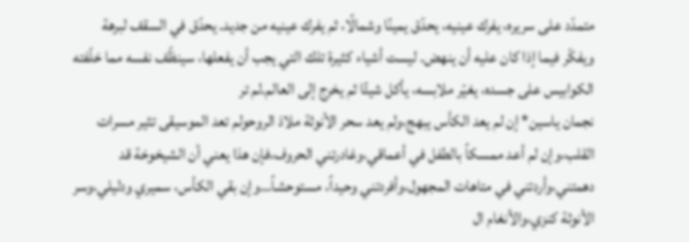متمدّد على سريره، يفرك عينيه، يحدّق يمينًا وشمالًا، ثم يفرك عينيه من جديد. يحدّق في السقف لبرهة ويفكّر فيما إذا كان عليه أن ينهض. ليست أشياء كثيرة تلك التي يجب أن يفعلها، سينظّف نفسه مما خلّفته الكوابيس على جسده، يغيّر ملابسه، يأكل شيئًا ثم يخرج إلى العالم.لم تر
نجمان ياسين* إن لم يعد الكأس يبهج،ولم يعد سحر الأنوثة ملاذ الروحولم تعد الموسيقى تثير مسرات القلب،وإن لم أعد ممسكاً بالطفل في أعماقي،وغادرتني الحروف،فإن هذا يعني أن الشيخوخة قد دهمتني،وأردتني في متاهات المجهول،وأفردتني وحيداً، مستوحشاً…وإن بقي الكأس، سميري ودليلي،وسر الأنوثة كنزي،والأنغام ال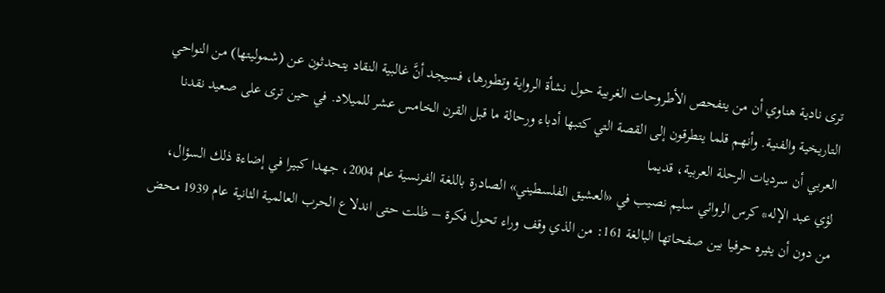ترى نادية هناوي أن من يتفحص الأطروحات الغربية حول نشأة الرواية وتطورها، فسيجد أنَّ غالبية النقاد يتحدثون عن (شموليتها) من النواحي التاريخية والفنية. وأنهم قلما يتطرقون إلى القصة التي كتبها أدباء ورحالة ما قبل القرن الخامس عشر للميلاد. في حين ترى على صعيد نقدنا العربي أن سرديات الرحلة العربية، قديما
لؤي عبد الإله* كرس الروائي سليم نصيب في «العشيق الفلسطيني» الصادرة باللغة الفرنسية عام 2004، جهدا كبيرا في إضاءة ذلك السؤال، من دون أن يثيره حرفيا بين صفحاتها البالغة 161: من الذي وقف وراء تحول فكرة – ظلت حتى اندلاع الحرب العالمية الثانية عام 1939 محض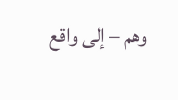وهم – إلى واقع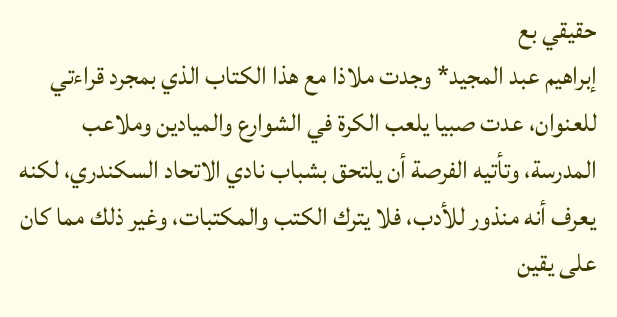حقيقي بع
إبراهيم عبد المجيد* وجدت ملاذا مع هذا الكتاب الذي بمجرد قراءتي للعنوان، عدت صبيا يلعب الكرة في الشوارع والميادين وملاعب المدرسة، وتأتيه الفرصة أن يلتحق بشباب نادي الاتحاد السكندري، لكنه يعرف أنه منذور للأدب، فلا يترك الكتب والمكتبات، وغير ذلك مما كان على يقين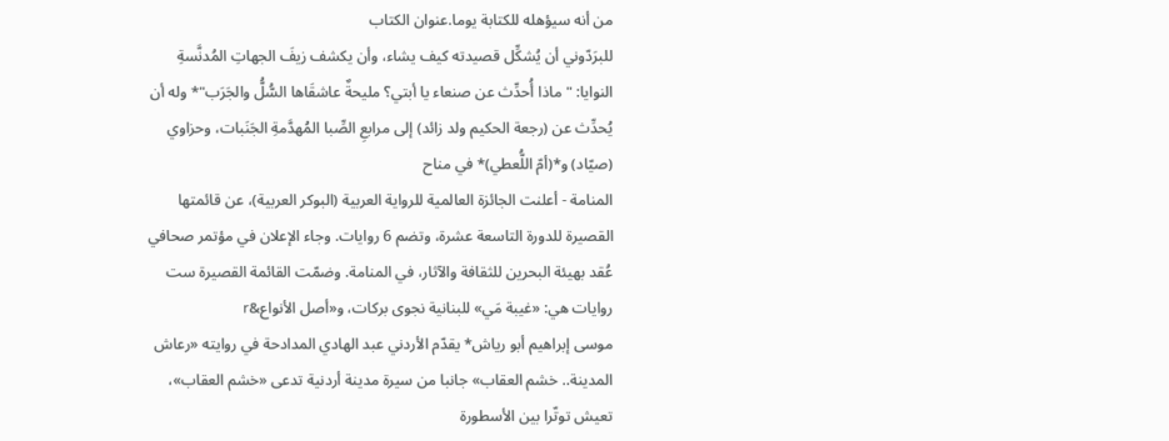من أنه سيؤهله للكتابة يوما.عنوان الكتاب
للبرَدّوني أن يُشكِّل قصيدته كيف يشاء، وأن يكشف زيفَ الجهاتِ المُدنَّسةِ النوايا: "ماذا أُحدِّث عن صنعاء يا أبتي؟ مليحةٌ عاشقَاها السُّلُّ والجَرَب"* وله أن يُحدِّث عن (رجعة الحكيم ولد زائد) إلى مرابعِ الصِّبا المُهدَّمةِ الجَنَبات، وحزاوي (صيّاد) و*(أمّ اللُّعطي)* في مناح
المنامة - أعلنت الجائزة العالمية للرواية العربية (البوكر العربية)، عن قائمتها القصيرة للدورة التاسعة عشرة، وتضم 6 روايات. وجاء الإعلان في مؤتمر صحافي عُقد بهيئة البحرين للثقافة والآثار، في المنامة. وضمّت القائمة القصيرة ست روايات هي: «غيبة مَي» للبنانية نجوى بركات، و«أصل الأنواع&r
موسى إبراهيم أبو رياش* يقدّم الأردني عبد الهادي المدادحة في روايته «رعاش المدينة.. خشم العقاب» جانبا من سيرة مدينة أردنية تدعى «خشم العقاب»، تعيش توتّرا بين الأسطورة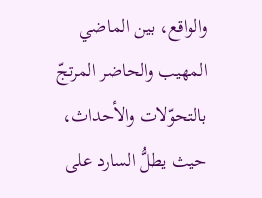والواقع، بين الماضي المهيب والحاضر المرتجّ بالتحوّلات والأحداث، حيث يطلُّ السارد على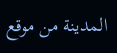المدينة من موقع